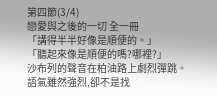第四節(3/4)
戀愛與之後的一切 全一冊
「講得半半好像是順便的。」
「聽起來像是順便的嗎?哪裡?」
沙布列的聲音在柏油路上劇烈彈跳。
語氣雖然強烈,卻不是找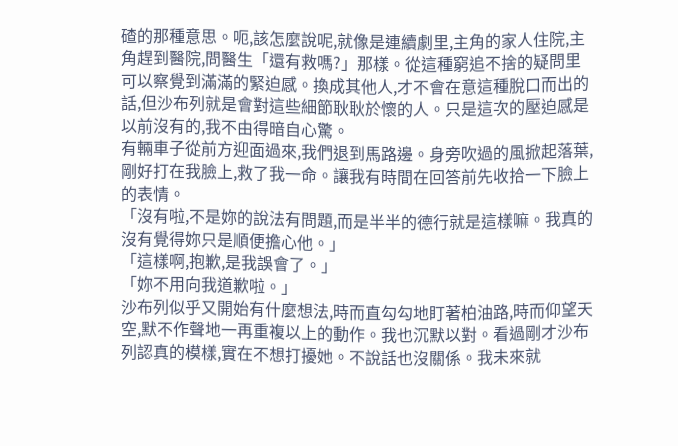碴的那種意思。呃,該怎麼說呢,就像是連續劇里,主角的家人住院,主角趕到醫院,問醫生「還有救嗎?」那樣。從這種窮追不捨的疑問里可以察覺到滿滿的緊迫感。換成其他人,才不會在意這種脫口而出的話,但沙布列就是會對這些細節耿耿於懷的人。只是這次的壓迫感是以前沒有的,我不由得暗自心驚。
有輛車子從前方迎面過來,我們退到馬路邊。身旁吹過的風掀起落葉,剛好打在我臉上,救了我一命。讓我有時間在回答前先收拾一下臉上的表情。
「沒有啦,不是妳的說法有問題,而是半半的德行就是這樣嘛。我真的沒有覺得妳只是順便擔心他。」
「這樣啊,抱歉,是我誤會了。」
「妳不用向我道歉啦。」
沙布列似乎又開始有什麼想法,時而直勾勾地盯著柏油路,時而仰望天空,默不作聲地一再重複以上的動作。我也沉默以對。看過剛才沙布列認真的模樣,實在不想打擾她。不說話也沒關係。我未來就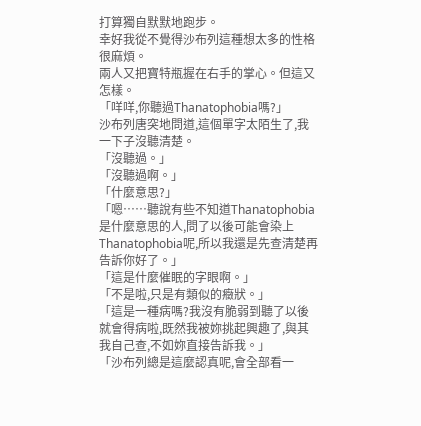打算獨自默默地跑步。
幸好我從不覺得沙布列這種想太多的性格很麻煩。
兩人又把寶特瓶握在右手的掌心。但這又怎樣。
「咩咩,你聽過Thanatophobia嗎?」
沙布列唐突地問道,這個單字太陌生了,我一下子沒聽清楚。
「沒聽過。」
「沒聽過啊。」
「什麼意思?」
「嗯……聽說有些不知道Thanatophobia是什麼意思的人,問了以後可能會染上Thanatophobia呢,所以我還是先查清楚再告訴你好了。」
「這是什麼催眠的字眼啊。」
「不是啦,只是有類似的癥狀。」
「這是一種病嗎?我沒有脆弱到聽了以後就會得病啦,既然我被妳挑起興趣了,與其我自己查,不如妳直接告訴我。」
「沙布列總是這麼認真呢,會全部看一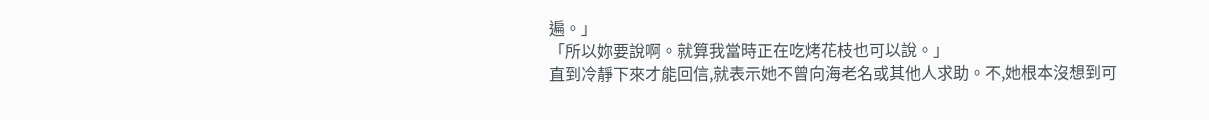遍。」
「所以妳要說啊。就算我當時正在吃烤花枝也可以說。」
直到冷靜下來才能回信,就表示她不曾向海老名或其他人求助。不,她根本沒想到可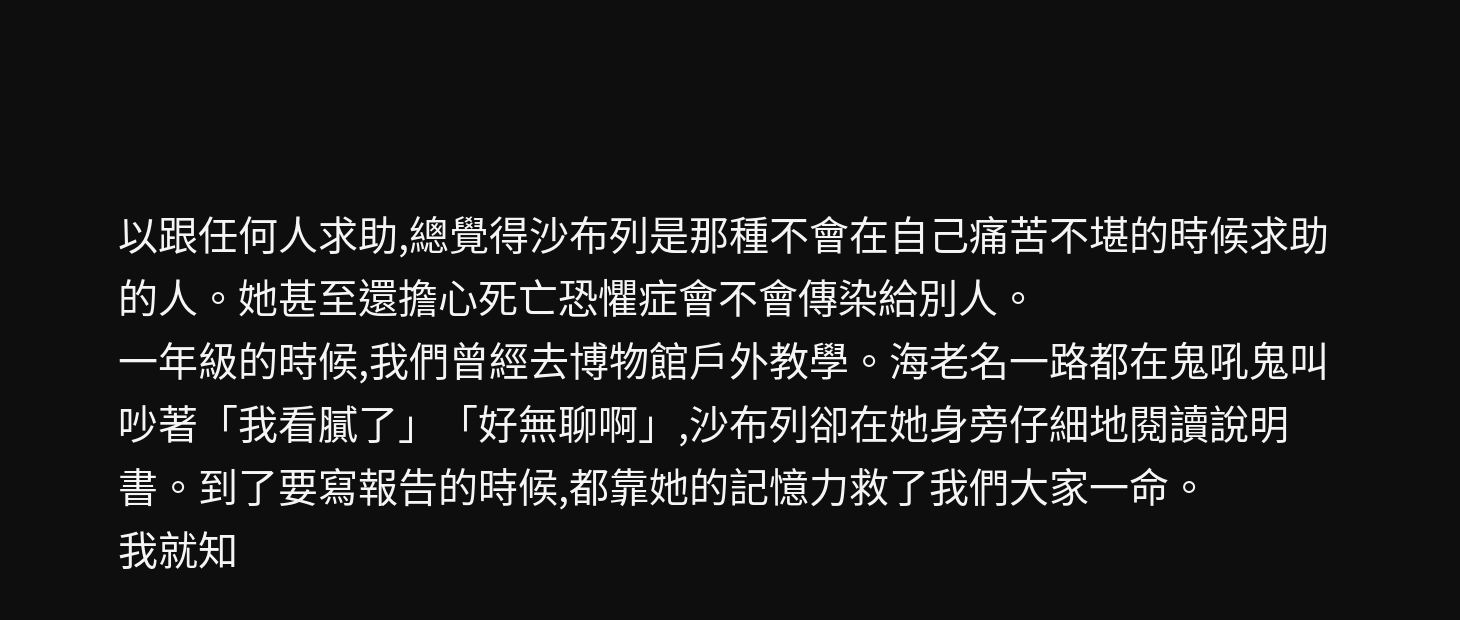以跟任何人求助,總覺得沙布列是那種不會在自己痛苦不堪的時候求助的人。她甚至還擔心死亡恐懼症會不會傳染給別人。
一年級的時候,我們曾經去博物館戶外教學。海老名一路都在鬼吼鬼叫吵著「我看膩了」「好無聊啊」,沙布列卻在她身旁仔細地閱讀說明書。到了要寫報告的時候,都靠她的記憶力救了我們大家一命。
我就知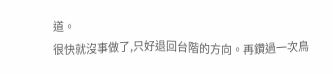道。
很快就沒事做了,只好退回台階的方向。再鑽過一次鳥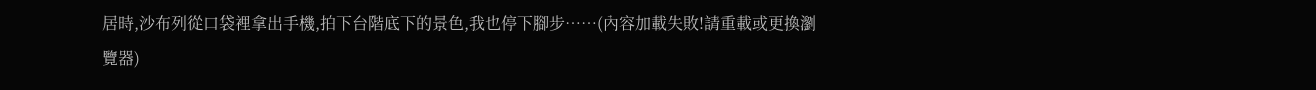居時,沙布列從口袋裡拿出手機,拍下台階底下的景色,我也停下腳步……(內容加載失敗!請重載或更換瀏覽器)